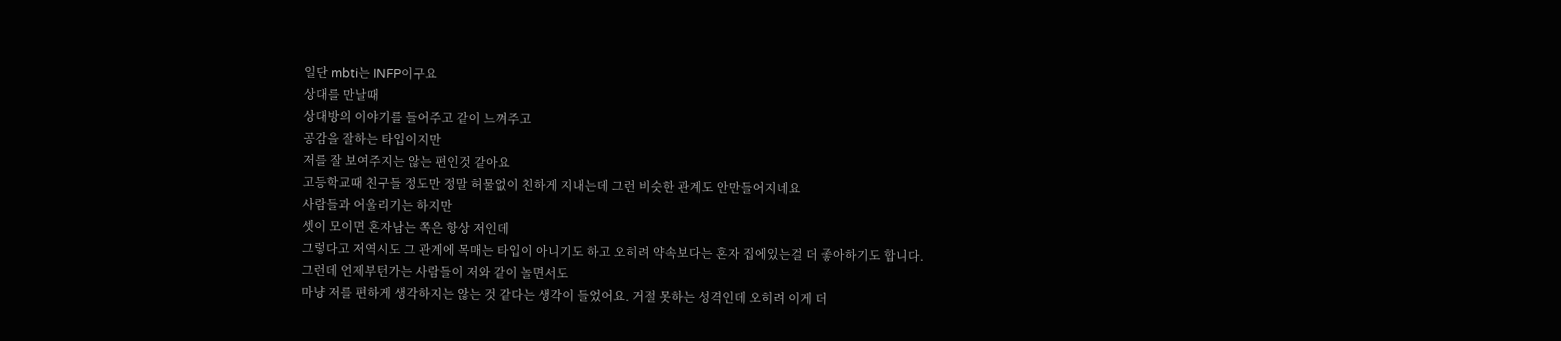일단 mbti는 INFP이구요
상대를 만날때
상대방의 이야기를 들어주고 같이 느껴주고
공감을 잘하는 타입이지만
저를 잘 보여주지는 않는 편인것 같아요
고등학교때 친구들 정도만 정말 허물없이 친하게 지내는데 그런 비슷한 관계도 안만들어지네요
사람들과 어울리기는 하지만
셋이 모이면 혼자남는 쪽은 항상 저인데
그렇다고 저역시도 그 관계에 목매는 타입이 아니기도 하고 오히려 약속보다는 혼자 집에있는걸 더 좋아하기도 합니다.
그런데 언제부턴가는 사람들이 저와 같이 놀면서도
마냥 저를 편하게 생각하지는 않는 것 같다는 생각이 들었어요. 거절 못하는 성격인데 오히려 이게 더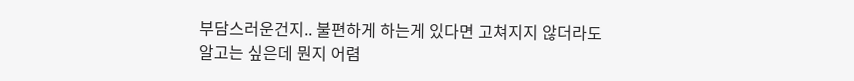부담스러운건지.. 불편하게 하는게 있다면 고쳐지지 않더라도 알고는 싶은데 뭔지 어렴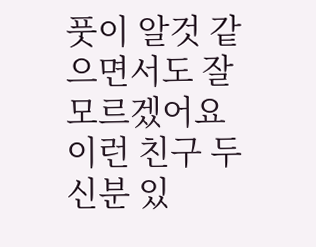풋이 알것 같으면서도 잘 모르겠어요
이런 친구 두신분 있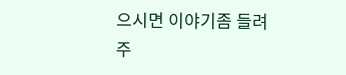으시면 이야기좀 들려주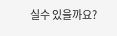실수 있을까요?